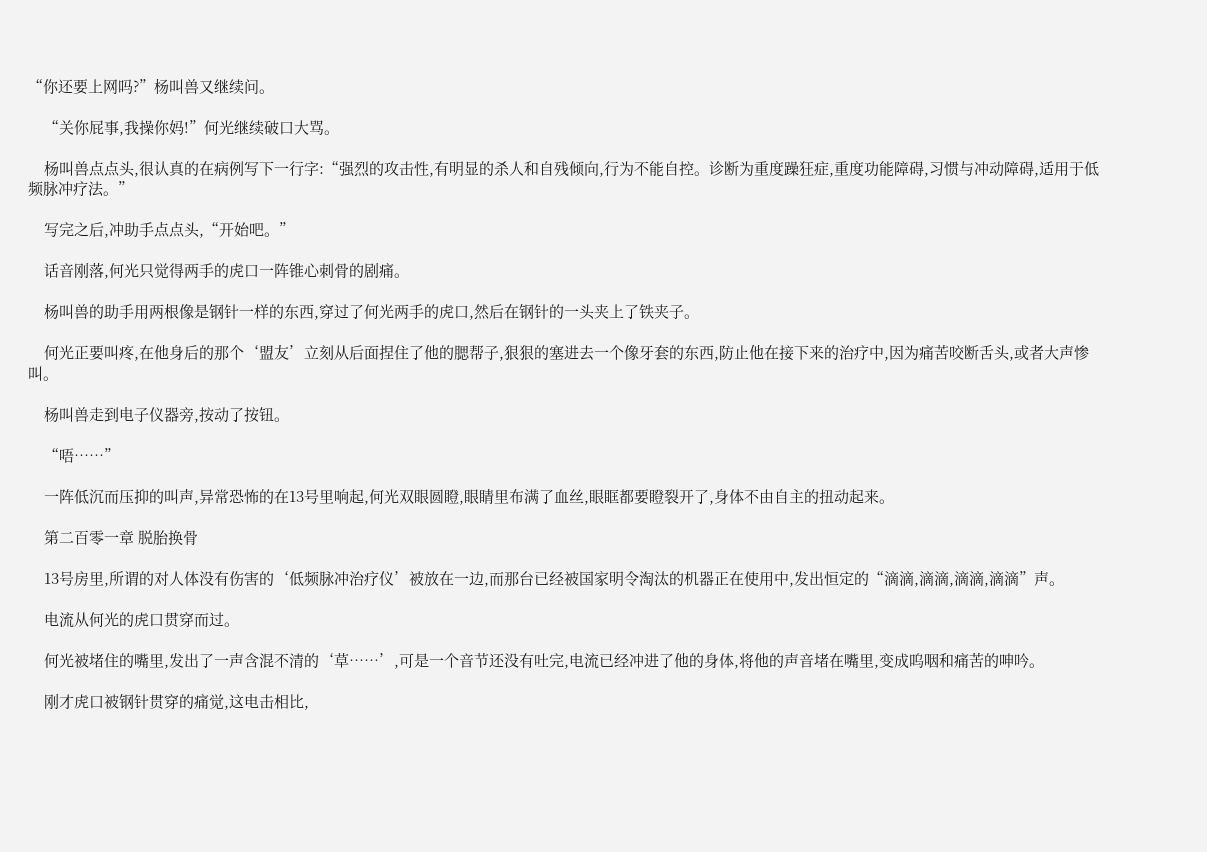“你还要上网吗?”杨叫兽又继续问。

    “关你屁事,我操你妈!”何光继续破口大骂。

    杨叫兽点点头,很认真的在病例写下一行字:“强烈的攻击性,有明显的杀人和自残倾向,行为不能自控。诊断为重度躁狂症,重度功能障碍,习惯与冲动障碍,适用于低频脉冲疗法。”

    写完之后,冲助手点点头,“开始吧。”

    话音刚落,何光只觉得两手的虎口一阵锥心刺骨的剧痛。

    杨叫兽的助手用两根像是钢针一样的东西,穿过了何光两手的虎口,然后在钢针的一头夹上了铁夹子。

    何光正要叫疼,在他身后的那个‘盟友’立刻从后面捏住了他的腮帮子,狠狠的塞进去一个像牙套的东西,防止他在接下来的治疗中,因为痛苦咬断舌头,或者大声惨叫。

    杨叫兽走到电子仪器旁,按动了按钮。

    “唔……”

    一阵低沉而压抑的叫声,异常恐怖的在13号里响起,何光双眼圆瞪,眼睛里布满了血丝,眼眶都要瞪裂开了,身体不由自主的扭动起来。

    第二百零一章 脱胎换骨

    13号房里,所谓的对人体没有伤害的‘低频脉冲治疗仪’被放在一边,而那台已经被国家明令淘汰的机器正在使用中,发出恒定的“滴滴,滴滴,滴滴,滴滴”声。

    电流从何光的虎口贯穿而过。

    何光被堵住的嘴里,发出了一声含混不清的‘草……’,可是一个音节还没有吐完,电流已经冲进了他的身体,将他的声音堵在嘴里,变成呜咽和痛苦的呻吟。

    刚才虎口被钢针贯穿的痛觉,这电击相比,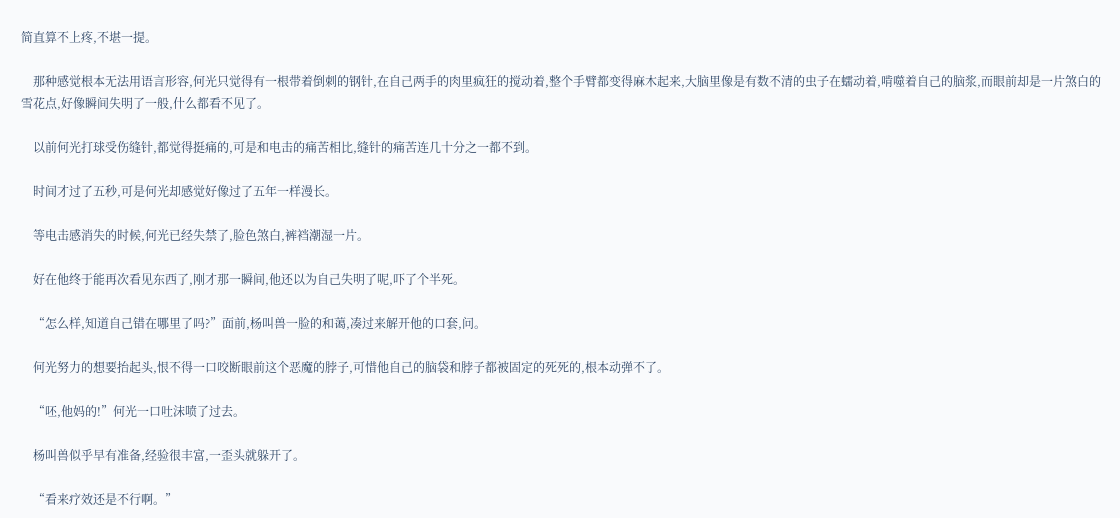简直算不上疼,不堪一提。

    那种感觉根本无法用语言形容,何光只觉得有一根带着倒刺的钢针,在自己两手的肉里疯狂的搅动着,整个手臂都变得麻木起来,大脑里像是有数不清的虫子在蠕动着,啃噬着自己的脑浆,而眼前却是一片煞白的雪花点,好像瞬间失明了一般,什么都看不见了。

    以前何光打球受伤缝针,都觉得挺痛的,可是和电击的痛苦相比,缝针的痛苦连几十分之一都不到。

    时间才过了五秒,可是何光却感觉好像过了五年一样漫长。

    等电击感消失的时候,何光已经失禁了,脸色煞白,裤裆潮湿一片。

    好在他终于能再次看见东西了,刚才那一瞬间,他还以为自己失明了呢,吓了个半死。

    “怎么样,知道自己错在哪里了吗?”面前,杨叫兽一脸的和蔼,凑过来解开他的口套,问。

    何光努力的想要抬起头,恨不得一口咬断眼前这个恶魔的脖子,可惜他自己的脑袋和脖子都被固定的死死的,根本动弹不了。

    “呸,他妈的!”何光一口吐沫喷了过去。

    杨叫兽似乎早有准备,经验很丰富,一歪头就躲开了。

    “看来疗效还是不行啊。”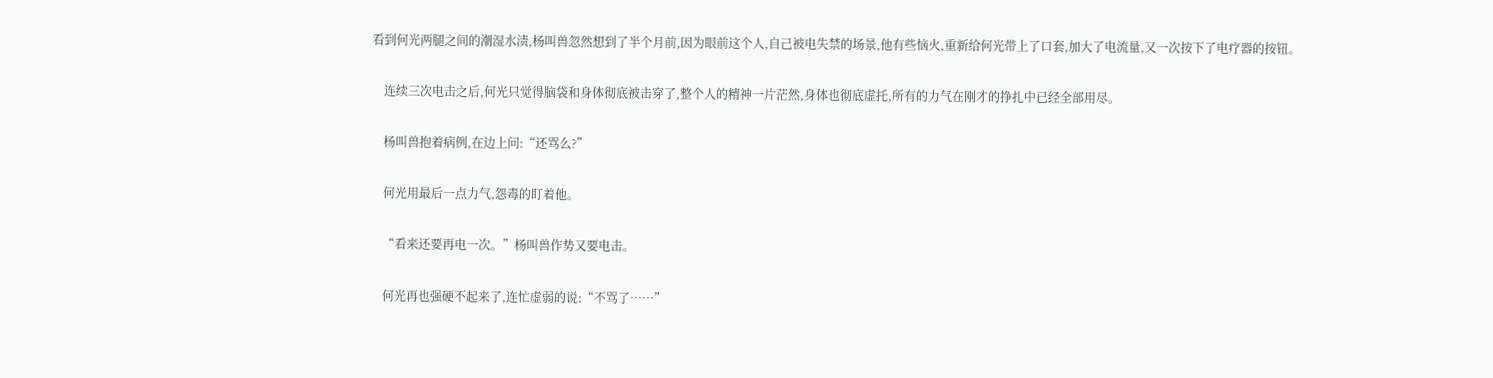看到何光两腿之间的潮湿水渍,杨叫兽忽然想到了半个月前,因为眼前这个人,自己被电失禁的场景,他有些恼火,重新给何光带上了口套,加大了电流量,又一次按下了电疗器的按钮。

    连续三次电击之后,何光只觉得脑袋和身体彻底被击穿了,整个人的精神一片茫然,身体也彻底虚托,所有的力气在刚才的挣扎中已经全部用尽。

    杨叫兽抱着病例,在边上问:“还骂么?”

    何光用最后一点力气,怨毒的盯着他。

    “看来还要再电一次。”杨叫兽作势又要电击。

    何光再也强硬不起来了,连忙虚弱的说:“不骂了……”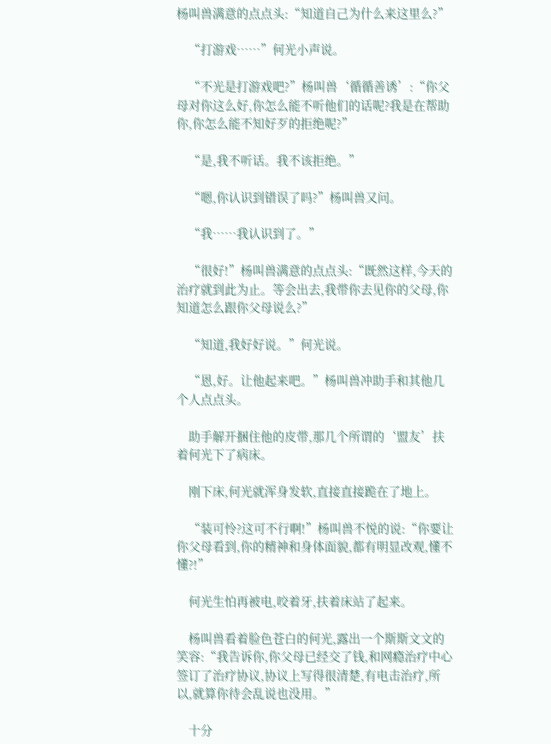杨叫兽满意的点点头:“知道自己为什么来这里么?”

    “打游戏……”何光小声说。

    “不光是打游戏吧?”杨叫兽‘循循善诱’:“你父母对你这么好,你怎么能不听他们的话呢?我是在帮助你,你怎么能不知好歹的拒绝呢?”

    “是,我不听话。我不该拒绝。”

    “嗯,你认识到错误了吗?”杨叫兽又问。

    “我……我认识到了。”

    “很好!”杨叫兽满意的点点头:“既然这样,今天的治疗就到此为止。等会出去,我带你去见你的父母,你知道怎么跟你父母说么?”

    “知道,我好好说。”何光说。

    “恩,好。让他起来吧。”杨叫兽冲助手和其他几个人点点头。

    助手解开捆住他的皮带,那几个所谓的‘盟友’扶着何光下了病床。

    刚下床,何光就浑身发软,直接直接跪在了地上。

    “装可怜?这可不行啊!”杨叫兽不悦的说:“你要让你父母看到,你的精神和身体面貌,都有明显改观,懂不懂?!”

    何光生怕再被电,咬着牙,扶着床站了起来。

    杨叫兽看着脸色苍白的何光,露出一个斯斯文文的笑容:“我告诉你,你父母已经交了钱,和网瘾治疗中心签订了治疗协议,协议上写得很清楚,有电击治疗,所以,就算你待会乱说也没用。”

    十分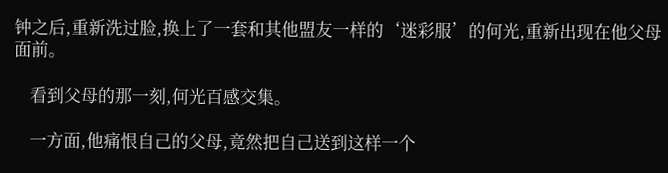钟之后,重新洗过脸,换上了一套和其他盟友一样的‘迷彩服’的何光,重新出现在他父母面前。

    看到父母的那一刻,何光百感交集。

    一方面,他痛恨自己的父母,竟然把自己送到这样一个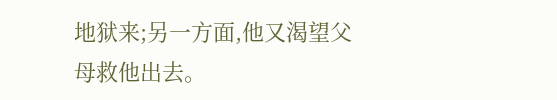地狱来;另一方面,他又渴望父母救他出去。